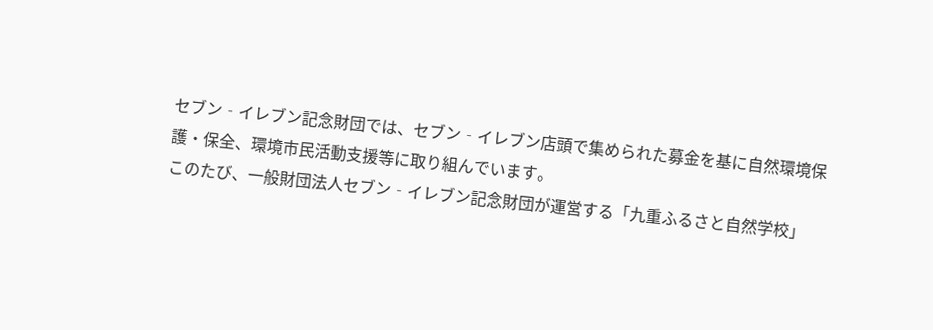セブン‐イレブン記念財団では、セブン‐イレブン店頭で集められた募金を基に自然環境保護・保全、環境市民活動支援等に取り組んでいます。
このたび、一般財団法人セブン‐イレブン記念財団が運営する「九重ふるさと自然学校」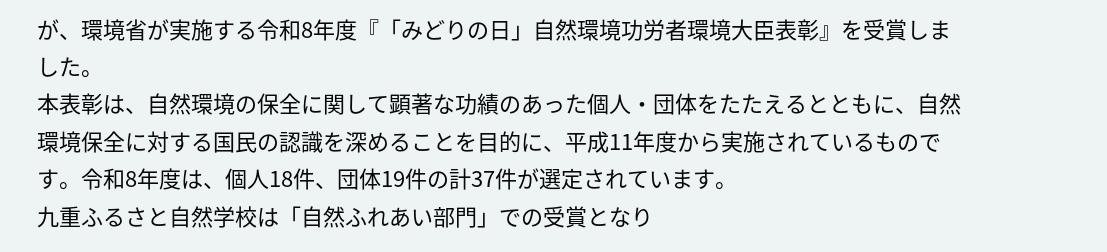が、環境省が実施する令和8年度『「みどりの日」自然環境功労者環境大臣表彰』を受賞しました。
本表彰は、自然環境の保全に関して顕著な功績のあった個人・団体をたたえるとともに、自然環境保全に対する国民の認識を深めることを目的に、平成11年度から実施されているものです。令和8年度は、個人18件、団体19件の計37件が選定されています。
九重ふるさと自然学校は「自然ふれあい部門」での受賞となり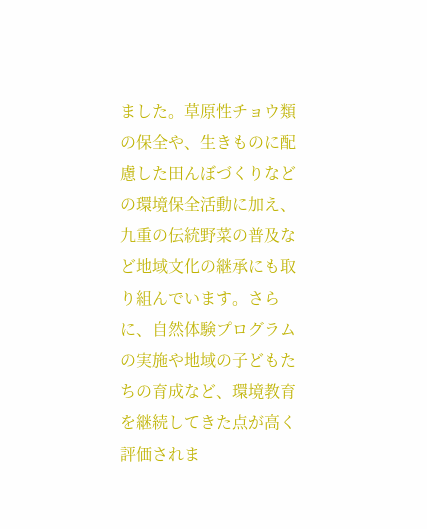ました。草原性チョウ類の保全や、生きものに配慮した田んぼづくりなどの環境保全活動に加え、九重の伝統野菜の普及など地域文化の継承にも取り組んでいます。さらに、自然体験プログラムの実施や地域の子どもたちの育成など、環境教育を継続してきた点が高く評価されま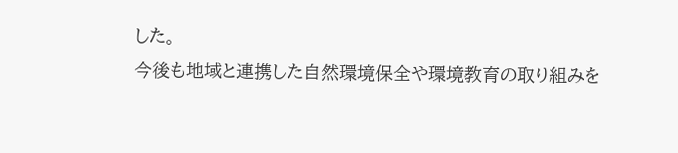した。
今後も地域と連携した自然環境保全や環境教育の取り組みを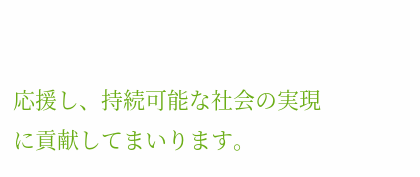応援し、持続可能な社会の実現に貢献してまいります。